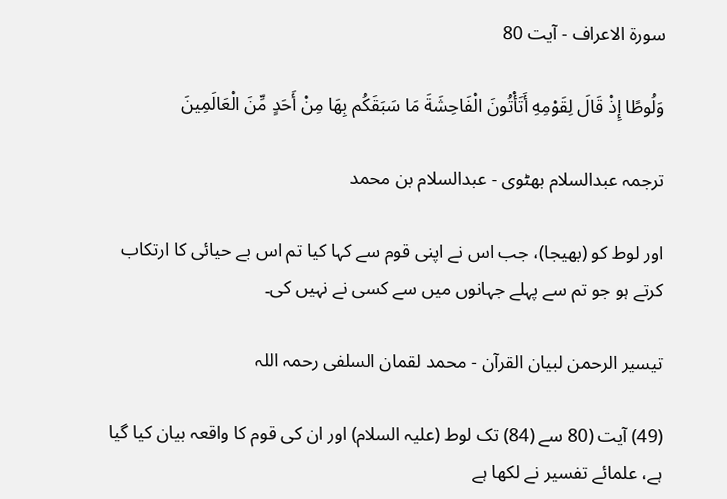سورة الاعراف - آیت 80

وَلُوطًا إِذْ قَالَ لِقَوْمِهِ أَتَأْتُونَ الْفَاحِشَةَ مَا سَبَقَكُم بِهَا مِنْ أَحَدٍ مِّنَ الْعَالَمِينَ

ترجمہ عبدالسلام بھٹوی - عبدالسلام بن محمد

اور لوط کو (بھیجا)، جب اس نے اپنی قوم سے کہا کیا تم اس بے حیائی کا ارتکاب کرتے ہو جو تم سے پہلے جہانوں میں سے کسی نے نہیں کی۔

تیسیر الرحمن لبیان القرآن - محمد لقمان السلفی رحمہ اللہ

(49) آیت (80 سے (84) تک لوط (علیہ السلام) اور ان کی قوم کا واقعہ بیان کیا گیا ہے، علمائے تفسیر نے لکھا ہے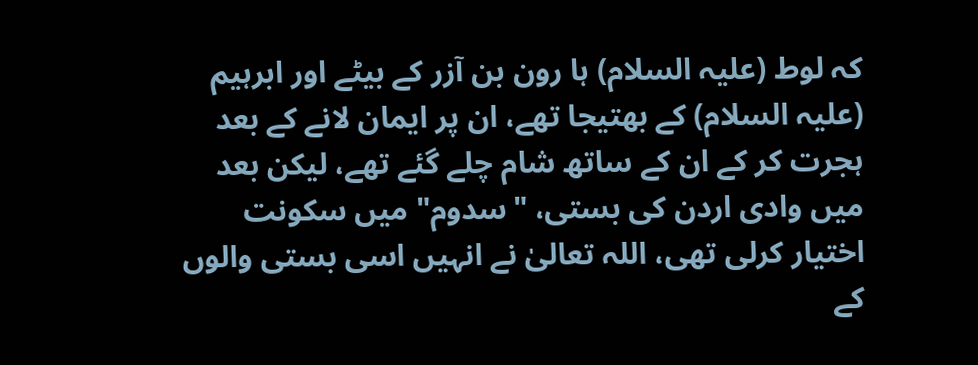کہ لوط (علیہ السلام) ہا رون بن آزر کے بیٹے اور ابرہیم (علیہ السلام) کے بھتیجا تھے، ان پر ایمان لانے کے بعد ہجرت کر کے ان کے ساتھ شام چلے گئے تھے، لیکن بعد میں وادی اردن کی بستی، "سدوم" میں سکونت اختیار کرلی تھی، اللہ تعالیٰ نے انہیں اسی بستی والوں کے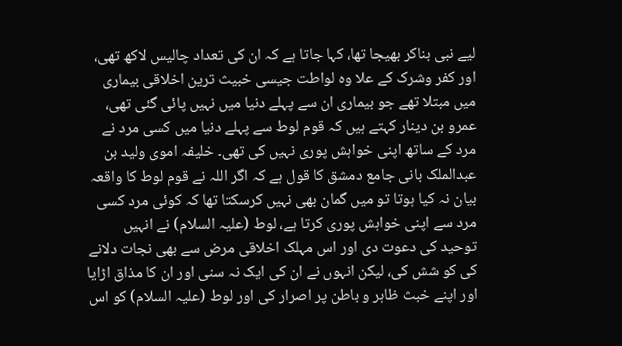لیے نبی بناکر بھیجا تھا، کہا جاتا ہے کہ ان کی تعداد چالیس لاکھ تھی، اور کفر وشرک کے علا وہ لواطت جیسی خبیث ترین اخلاقی بیماری میں مبتلا تھے جو بیماری ان سے پہلے دنیا میں نہیں پائی گئی تھی، عمرو بن دینار کہتے ہیں کہ قوم لوط سے پہلے دنیا میں کسی مرد نے مرد کے ساتھ اپنی خواہش پوری نہیں کی تھی۔ خلیفہ اموی ولید بن عبدالملک بانی جامع دمشق کا قول ہے کہ اگر اللہ نے قوم لوط کا واقعہ بیان نہ کیا ہوتا تو میں گمان بھی نہیں کرسکتا تھا کہ کوئی مرد کسی مرد سے اپنی خواہش پوری کرتا ہے، لوط (علیہ السلام) نے انہیں توحید کی دعوت دی اور اس مہلک اخلاقی مرض سے بھی نجات دلانے کی کو شش کی، لیکن انہوں نے ان کی ایک نہ سنی اور ان کا مذاق اڑایا اور اپنے خبث ظاہر و باطن پر اصرار کی اور لوط (علیہ السلام) کو اس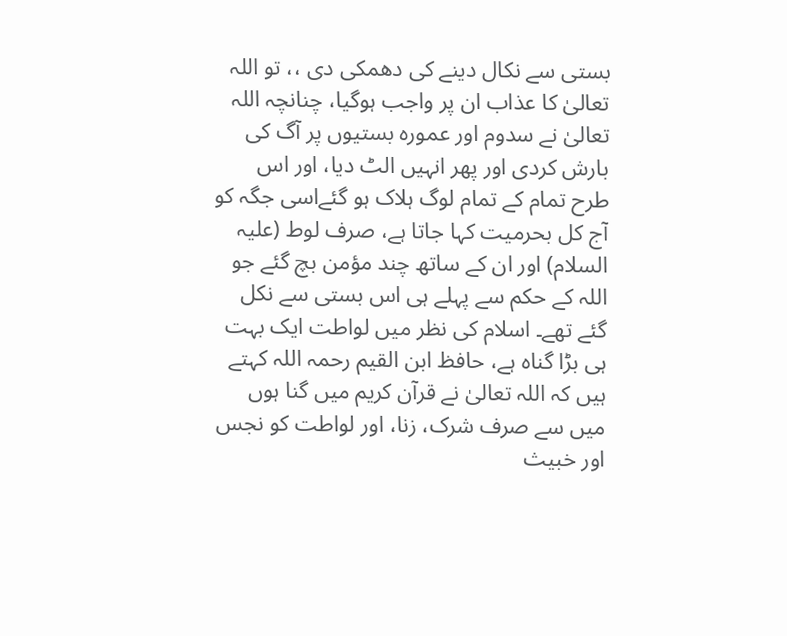بستی سے نکال دینے کی دھمکی دی ،، تو اللہ تعالیٰ کا عذاب ان پر واجب ہوگیا، چنانچہ اللہ تعالیٰ نے سدوم اور عمورہ بستیوں پر آگ کی بارش کردی اور پھر انہیں الٹ دیا، اور اس طرح تمام کے تمام لوگ ہلاک ہو گئےاسی جگہ کو آج کل بحرمیت کہا جاتا ہے، صرف لوط (علیہ السلام) اور ان کے ساتھ چند مؤمن بچ گئے جو اللہ کے حکم سے پہلے ہی اس بستی سے نکل گئے تھے۔ اسلام کی نظر میں لواطت ایک بہت ہی بڑا گناہ ہے، حافظ ابن القیم رحمہ اللہ کہتے ہیں کہ اللہ تعالیٰ نے قرآن کریم میں گنا ہوں میں سے صرف شرک، زنا، اور لواطت کو نجس اور خبیث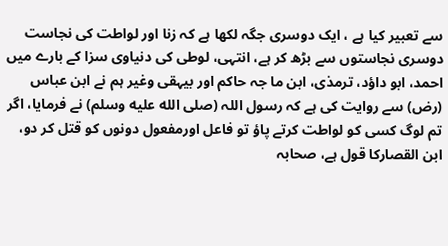سے تعبیر کیا ہے ، ایک دوسری جگہ لکھا ہے کہ زنا اور لواطت کی نجاست دوسری نجاستوں سے بڑھ کر ہے، انتہی، لوطی کی دنیاوی سزا کے بارے میں احمد، ابو داؤد، ترمذی، ابن ما جہ حاکم اور بیہقی وغیر ہم نے ابن عباس (رض) سے روایت کی ہے کہ رسول اللہ (صلى الله عليه وسلم) نے فرمایا، اگر تم لوگ کسی کو لواطت کرتے پاؤ تو فاعل اورمفعول دونوں کو قتل کر دو، ابن القصارکا قول ہے، صحابہ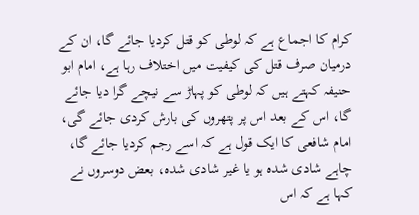کرام کا اجماع ہے کہ لوطی کو قتل کردیا جائے گا، ان کے درمیان صرف قتل کی کیفیت میں اختلاف رہا ہے، امام ابو حنیفہ کہتے ہیں کہ لوطی کو پہاڑ سے نیچے گرا دیا جائے گا، اس کے بعد اس پر پتھروں کی بارش کردی جائے گی، امام شافعی کا ایک قول ہے کہ اسے رجم کردیا جائے گا، چاہے شادی شدہ ہو یا غیر شادی شدہ، بعض دوسروں نے کہا ہے کہ اس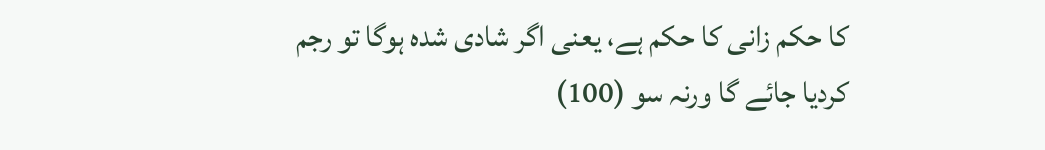کا حکم زانی کا حکم ہے، یعنی اگر شادی شدہ ہوگا تو رجم کردیا جائے گا ورنہ سو (100)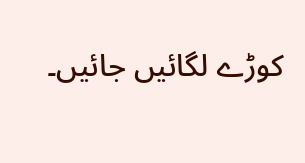کوڑے لگائیں جائیں۔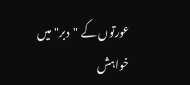عورتوں کے "دبر"میں خواہش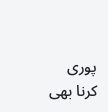پوری کرنا بھی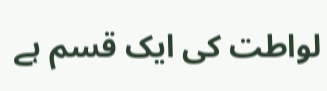لواطت کی ایک قسم ہے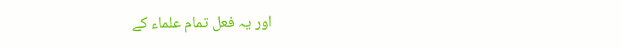اور یہ فعل تمام علماء کے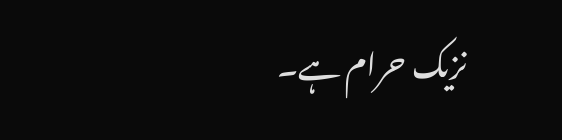نزیک حرام ہے۔